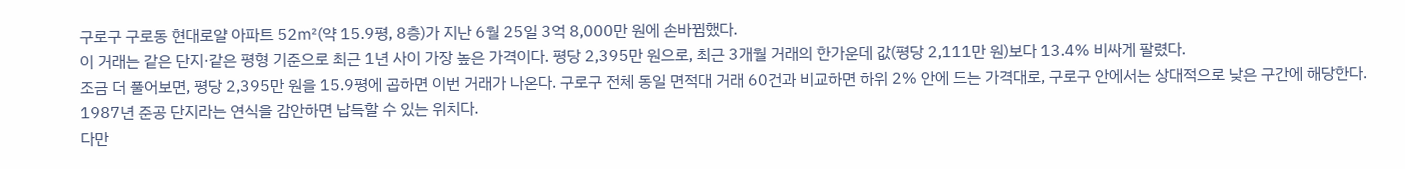구로구 구로동 현대로얄 아파트 52㎡(약 15.9평, 8층)가 지난 6월 25일 3억 8,000만 원에 손바뀜했다.
이 거래는 같은 단지·같은 평형 기준으로 최근 1년 사이 가장 높은 가격이다. 평당 2,395만 원으로, 최근 3개월 거래의 한가운데 값(평당 2,111만 원)보다 13.4% 비싸게 팔렸다.
조금 더 풀어보면, 평당 2,395만 원을 15.9평에 곱하면 이번 거래가 나온다. 구로구 전체 동일 면적대 거래 60건과 비교하면 하위 2% 안에 드는 가격대로, 구로구 안에서는 상대적으로 낮은 구간에 해당한다. 1987년 준공 단지라는 연식을 감안하면 납득할 수 있는 위치다.
다만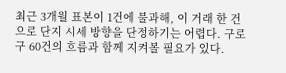최근 3개월 표본이 1건에 불과해, 이 거래 한 건으로 단지 시세 방향을 단정하기는 어렵다. 구로구 60건의 흐름과 함께 지켜볼 필요가 있다.